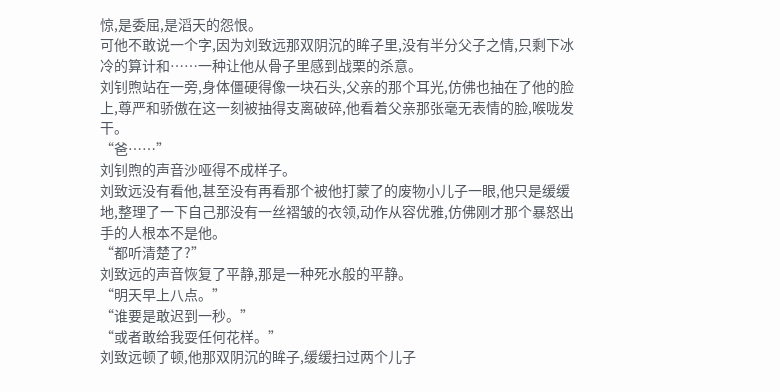惊,是委屈,是滔天的怨恨。
可他不敢说一个字,因为刘致远那双阴沉的眸子里,没有半分父子之情,只剩下冰冷的算计和……一种让他从骨子里感到战栗的杀意。
刘钊煦站在一旁,身体僵硬得像一块石头,父亲的那个耳光,仿佛也抽在了他的脸上,尊严和骄傲在这一刻被抽得支离破碎,他看着父亲那张毫无表情的脸,喉咙发干。
“爸……”
刘钊煦的声音沙哑得不成样子。
刘致远没有看他,甚至没有再看那个被他打蒙了的废物小儿子一眼,他只是缓缓地,整理了一下自己那没有一丝褶皱的衣领,动作从容优雅,仿佛刚才那个暴怒出手的人根本不是他。
“都听清楚了?”
刘致远的声音恢复了平静,那是一种死水般的平静。
“明天早上八点。”
“谁要是敢迟到一秒。”
“或者敢给我耍任何花样。”
刘致远顿了顿,他那双阴沉的眸子,缓缓扫过两个儿子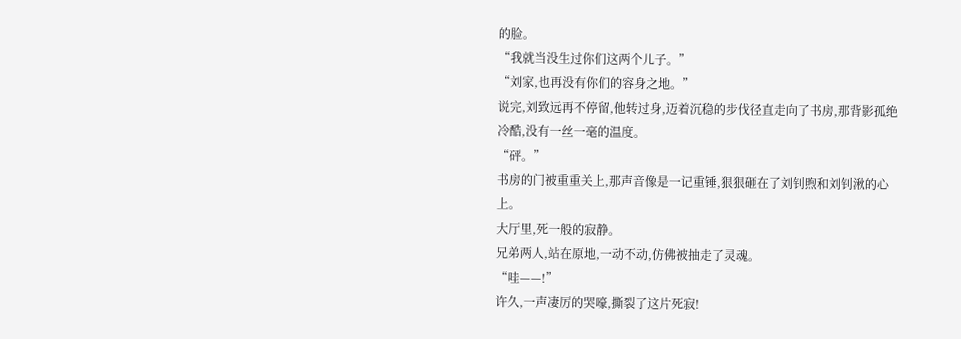的脸。
“我就当没生过你们这两个儿子。”
“刘家,也再没有你们的容身之地。”
说完,刘致远再不停留,他转过身,迈着沉稳的步伐径直走向了书房,那背影孤绝冷酷,没有一丝一毫的温度。
“砰。”
书房的门被重重关上,那声音像是一记重锤,狠狠砸在了刘钊煦和刘钊湫的心上。
大厅里,死一般的寂静。
兄弟两人,站在原地,一动不动,仿佛被抽走了灵魂。
“哇——!”
许久,一声凄厉的哭嚎,撕裂了这片死寂!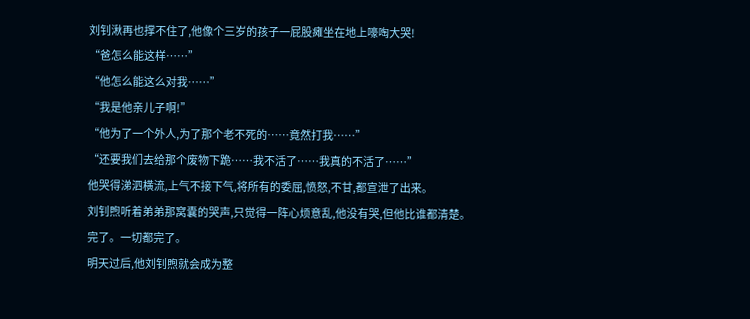刘钊湫再也撑不住了,他像个三岁的孩子一屁股瘫坐在地上嚎啕大哭!
“爸怎么能这样……”
“他怎么能这么对我……”
“我是他亲儿子啊!”
“他为了一个外人,为了那个老不死的……竟然打我……”
“还要我们去给那个废物下跪……我不活了……我真的不活了……”
他哭得涕泗横流,上气不接下气,将所有的委屈,愤怒,不甘,都宣泄了出来。
刘钊煦听着弟弟那窝囊的哭声,只觉得一阵心烦意乱,他没有哭,但他比谁都清楚。
完了。一切都完了。
明天过后,他刘钊煦就会成为整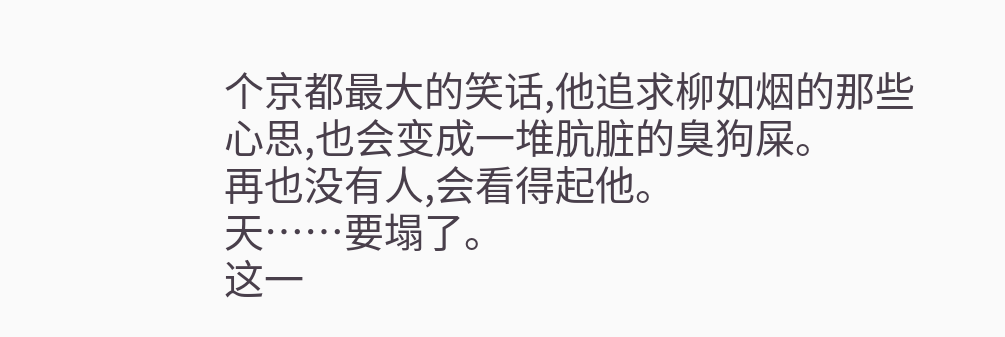个京都最大的笑话,他追求柳如烟的那些心思,也会变成一堆肮脏的臭狗屎。
再也没有人,会看得起他。
天……要塌了。
这一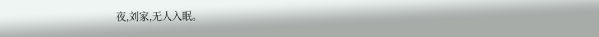夜,刘家,无人入眠。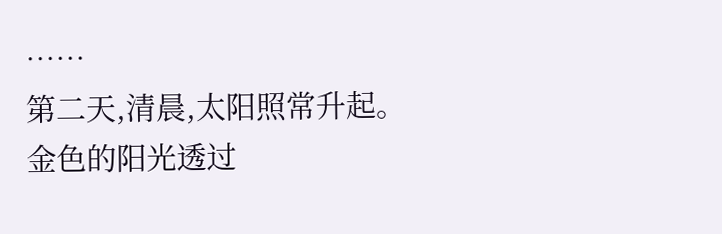……
第二天,清晨,太阳照常升起。
金色的阳光透过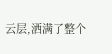云层,洒满了整个